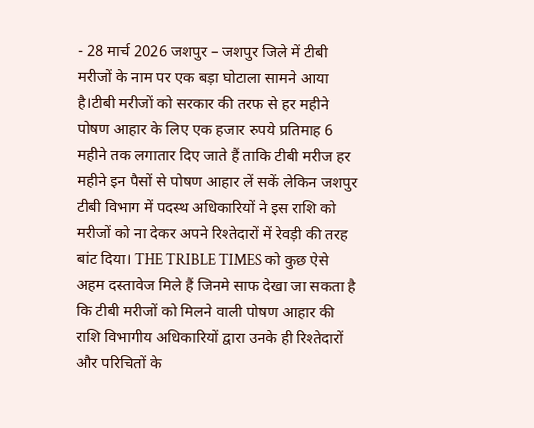- 28 मार्च 2026 जशपुर – जशपुर जिले में टीबी मरीजों के नाम पर एक बड़ा घोटाला सामने आया है।टीबी मरीजों को सरकार की तरफ से हर महीने पोषण आहार के लिए एक हजार रुपये प्रतिमाह 6 महीने तक लगातार दिए जाते हैं ताकि टीबी मरीज हर महीने इन पैसों से पोषण आहार लें सकें लेकिन जशपुर टीबी विभाग में पदस्थ अधिकारियों ने इस राशि को मरीजों को ना देकर अपने रिश्तेदारों में रेवड़ी की तरह बांट दिया। THE TRIBLE TIMES को कुछ ऐसे अहम दस्तावेज मिले हैं जिनमे साफ देखा जा सकता है कि टीबी मरीजों को मिलने वाली पोषण आहार की राशि विभागीय अधिकारियों द्वारा उनके ही रिश्तेदारों और परिचितों के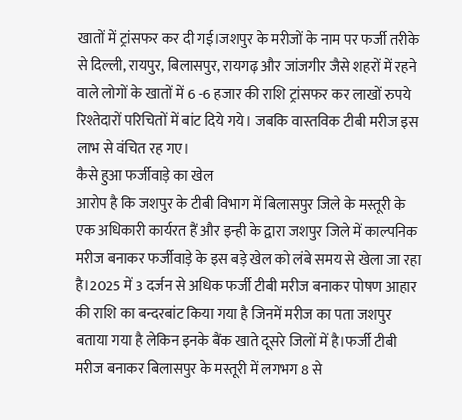खातों में ट्रांसफर कर दी गई।जशपुर के मरीजों के नाम पर फर्जी तरीके से दिल्ली, रायपुर, बिलासपुर, रायगढ़ और जांजगीर जैसे शहरों में रहने वाले लोगों के खातों में 6 -6 हजार की राशि ट्रांसफर कर लाखों रुपये रिश्तेदारों परिचितों में बांट दिये गये। जबकि वास्तविक टीबी मरीज इस लाभ से वंचित रह गए।
कैसे हुआ फर्जीवाड़े का खेल
आरोप है कि जशपुर के टीबी विभाग में बिलासपुर जिले के मस्तूरी के एक अधिकारी कार्यरत हैं और इन्ही के द्वारा जशपुर जिले में काल्पनिक मरीज बनाकर फर्जीवाड़े के इस बड़े खेल को लंबे समय से खेला जा रहा है।2025 में 3 दर्जन से अधिक फर्जी टीबी मरीज बनाकर पोषण आहार की राशि का बन्दरबांट किया गया है जिनमें मरीज का पता जशपुर बताया गया है लेकिन इनके बैंक खाते दूसरे जिलों में है।फर्जी टीबी मरीज बनाकर बिलासपुर के मस्तूरी में लगभग 8 से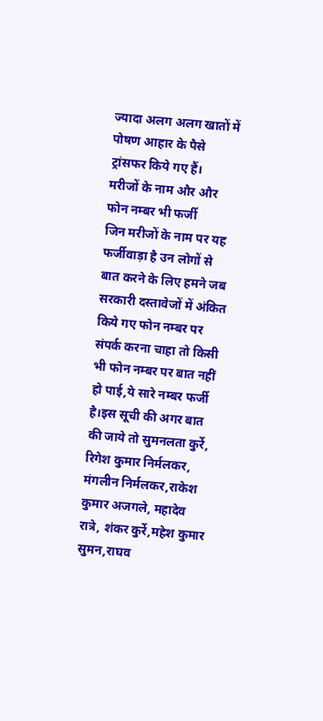ज्यादा अलग अलग खातों में पोषण आहार के पैसे ट्रांसफर किये गए हैं।
मरीजों के नाम और और फोन नम्बर भी फर्जी
जिन मरीजों के नाम पर यह फर्जीवाड़ा है उन लोगों से बात करने के लिए हमने जब सरकारी दस्तावेजों में अंकित किये गए फोन नम्बर पर संपर्क करना चाहा तो किसी भी फोन नम्बर पर बात नहीं हो पाई,ये सारे नम्बर फर्जी है।इस सूची की अगर बात की जाये तो सुमनलता कुर्रे, रिगेश कुमार निर्मलकर, मंगलीन निर्मलकर,राकेश कुमार अजगले, महादेव रात्रे, शंकर कुर्रे,महेश कुमार सुमन,राघव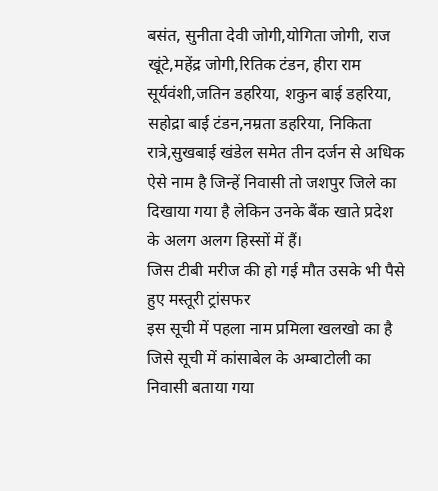बसंत, सुनीता देवी जोगी,योगिता जोगी, राज खूंटे,महेंद्र जोगी,रितिक टंडन, हीरा राम सूर्यवंशी,जतिन डहरिया, शकुन बाई डहरिया, सहोद्रा बाई टंडन,नम्रता डहरिया, निकिता रात्रे,सुखबाई खंडेल समेत तीन दर्जन से अधिक ऐसे नाम है जिन्हें निवासी तो जशपुर जिले का दिखाया गया है लेकिन उनके बैंक खाते प्रदेश के अलग अलग हिस्सों में हैं।
जिस टीबी मरीज की हो गई मौत उसके भी पैसे हुए मस्तूरी ट्रांसफर
इस सूची में पहला नाम प्रमिला खलखो का है जिसे सूची में कांसाबेल के अम्बाटोली का निवासी बताया गया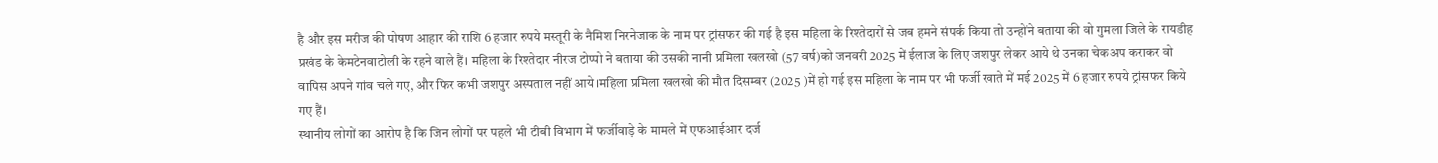है और इस मरीज की पोषण आहार की राशि 6 हजार रुपये मस्तूरी के नैमिश निरनेजाक के नाम पर ट्रांसफर की गई है इस महिला के रिश्तेदारों से जब हमने संपर्क किया तो उन्होंने बताया की वो गुमला जिले के रायडीह प्रखंड के केमटेनवाटोली के रहने वाले हैं। महिला के रिश्तेदार नीरज टोप्पो ने बताया की उसकी नानी प्रमिला खलखो (57 वर्ष)को जनवरी 2025 में ईलाज के लिए जशपुर लेकर आये थे उनका चेकअप कराकर वो वापिस अपने गांव चले गए, और फिर कभी जशपुर अस्पताल नहीं आये।महिला प्रमिला खलखो की मौत दिसम्बर (2025 )में हो गई इस महिला के नाम पर भी फर्जी खाते में मई 2025 में 6 हजार रुपये ट्रांसफर किये गए हैं।
स्थानीय लोगों का आरोप है कि जिन लोगों पर पहले भी टीबी विभाग में फर्जीवाड़े के मामले में एफआईआर दर्ज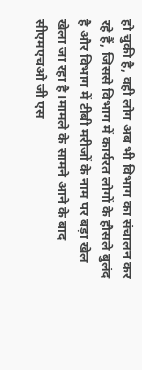हो चुकी है, वही लोग अब भी विभाग का संचालन कर रहे हैं, जिससे विभाग में कार्यरत लोगों के हौसले बुलंद है और विभाग में टीबी मरीजों के नाम पर बड़ा खेल खेला जा रहा है।मामले के सामने आने के बाद सीएमएचओ जी एस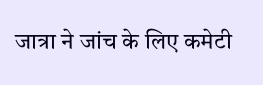जात्रा ने जांच के लिए कमेटी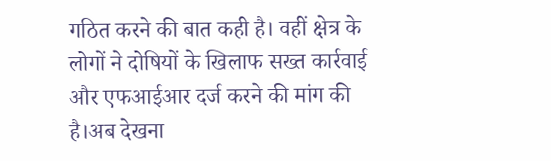गठित करने की बात कही है। वहीं क्षेत्र के लोगों ने दोषियों के खिलाफ सख्त कार्रवाई और एफआईआर दर्ज करने की मांग की है।अब देखना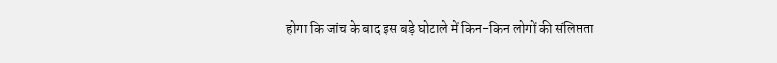होगा कि जांच के बाद इस बड़े घोटाले में किन-किन लोगों की संलिप्तता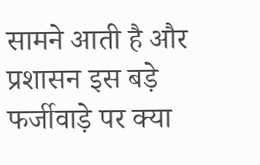सामने आती है और प्रशासन इस बड़े फर्जीवाड़े पर क्या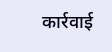कार्रवाई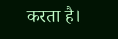करता है।